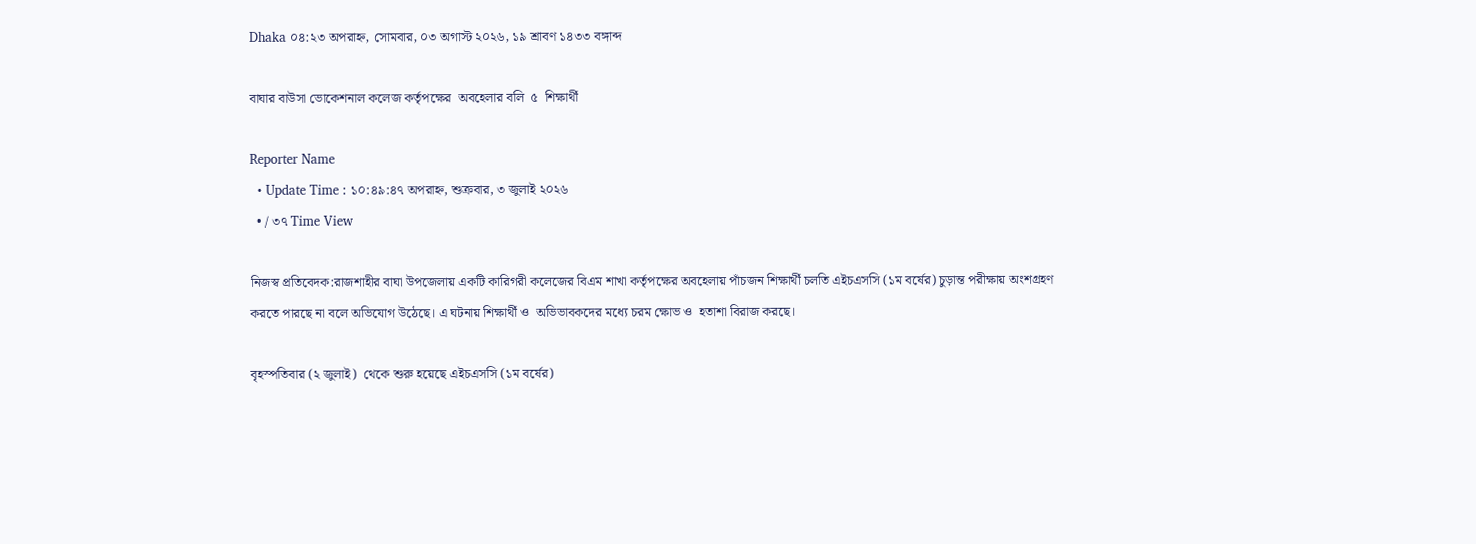Dhaka ০৪:২৩ অপরাহ্ন, সোমবার, ০৩ অগাস্ট ২০২৬, ১৯ শ্রাবণ ১৪৩৩ বঙ্গাব্দ

বাঘার বাউসা ভোকেশনাল কলেজ কর্তৃপক্ষের  অবহেলার বলি  ৫  শিক্ষার্থী

Reporter Name
  • Update Time : ১০:৪৯:৪৭ অপরাহ্ন, শুক্রবার, ৩ জুলাই ২০২৬
  • / ৩৭ Time View

নিজস্ব প্রতিবেদক:রাজশাহীর বাঘা উপজেলায় একটি কারিগরী কলেজের বিএম শাখা কর্তৃপক্ষের অবহেলায় পাঁচজন শিক্ষার্থী চলতি এইচএসসি (১ম বর্ষের) চুড়ান্ত পরীক্ষায় অংশগ্রহণ করতে পারছে না বলে অভিযোগ উঠেছে। এ ঘটনায় শিক্ষার্থী ও  অভিভাবকদের মধ্যে চরম ক্ষোভ ও  হতাশা বিরাজ করছে।

বৃহস্পতিবার (২ জুলাই)  থেকে শুরু হয়েছে এইচএসসি (১ম বর্ষের)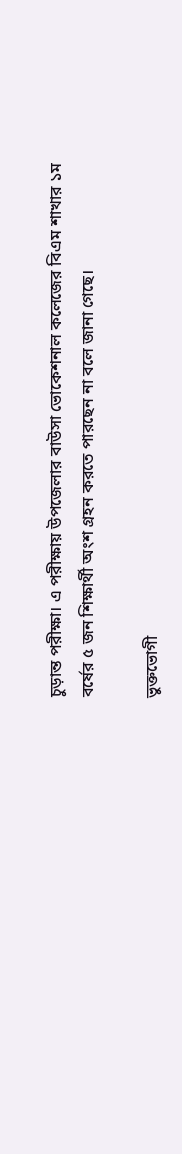চুড়ান্ত পরীক্ষা। এ পরীক্ষায় উপজেলার বাউসা ভোকেশনাল কলেজের বিএম শাখার ১ম বর্ষের ৫ জন শিক্ষার্থী অংশ গ্রহন করতে পারছেন না বলে জানা গেছে।

ভুক্তভোগী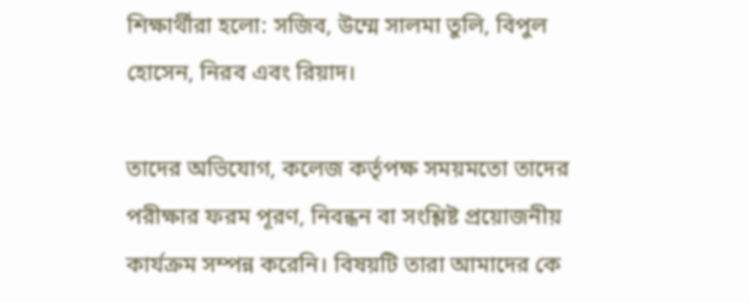শিক্ষার্থীরা হলো: সজিব, উম্মে সালমা তুলি, বিপুল হোসেন, নিরব এবং রিয়াদ।

তাদের অভিযোগ, কলেজ কর্তৃপক্ষ সময়মতো তাদের পরীক্ষার ফরম পূরণ, নিবন্ধন বা সংশ্লিষ্ট প্রয়োজনীয় কার্যক্রম সম্পন্ন করেনি। বিষয়টি তারা আমাদের কে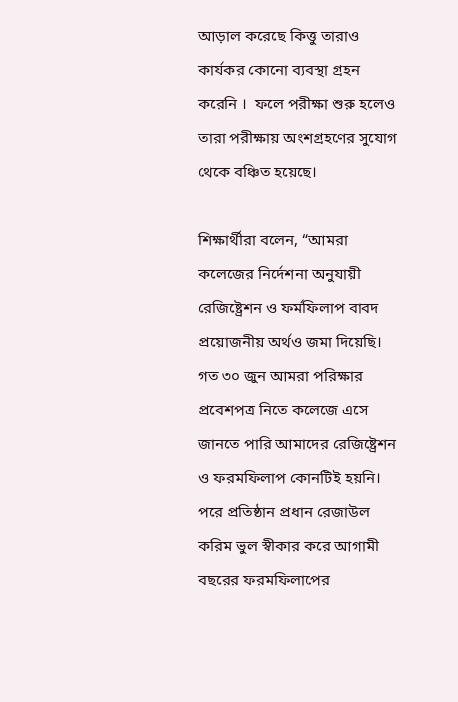আড়াল করেছে কিত্তু তারাও  কার্যকর কোনো ব্যবস্থা গ্রহন করেনি ।  ফলে পরীক্ষা শুরু হলেও তারা পরীক্ষায় অংশগ্রহণের সুযোগ থেকে বঞ্চিত হয়েছে।

শিক্ষার্থীরা বলেন, “আমরা  কলেজের নির্দেশনা অনুযায়ী রেজিষ্ট্রেশন ও ফর্মফিলাপ বাবদ প্রয়োজনীয় অর্থও জমা দিয়েছি। গত ৩০ জুন আমরা পরিক্ষার প্রবেশপত্র নিতে কলেজে এসে জানতে পারি আমাদের রেজিষ্ট্রেশন ও ফরমফিলাপ কোনটিই হয়নি। পরে প্রতিষ্ঠান প্রধান রেজাউল করিম ভুল স্বীকার করে আগামী বছরের ফরমফিলাপের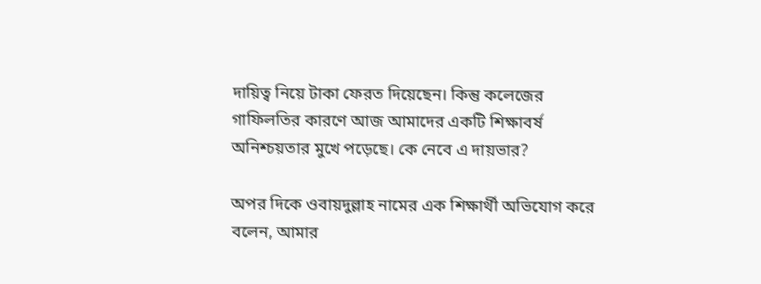দায়িত্ব নিয়ে টাকা ফেরত দিয়েছেন। কিন্তু কলেজের গাফিলতির কারণে আজ আমাদের একটি শিক্ষাবর্ষ অনিশ্চয়তার মুখে পড়েছে। কে নেবে এ দায়ভার?

অপর দিকে ওবায়দুল্লাহ নামের এক শিক্ষার্থী অভিযোগ করে বলেন, আমার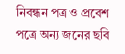নিবন্ধন পত্র ও প্রবেশ পত্রে অন্য জনের ছবি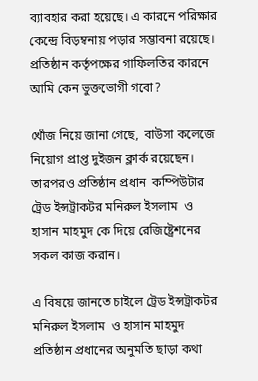ব্যাবহার করা হয়েছে। এ কারনে পরিক্ষার কেন্দ্রে বিড়ম্বনায় পড়ার সম্ভাবনা রয়েছে। প্রতিষ্ঠান কর্তৃপক্ষের গাফিলতির কারনে আমি কেন ভুক্তভোগী গবো?

খোঁজ নিয়ে জানা গেছে,  বাউসা কলেজে নিয়োগ প্রাপ্ত দুইজন ক্লার্ক রয়েছেন।  তারপরও প্রতিষ্ঠান প্রধান  কম্পিউটার ট্রেড ইন্সট্রাকটর মনিরুল ইসলাম  ও হাসান মাহমুদ কে দিয়ে রেজিষ্ট্রেশনের সকল কাজ করান।

এ বিষয়ে জানতে চাইলে ট্রেড ইন্সট্রাকটর মনিরুল ইসলাম  ও হাসান মাহমুদ প্রতিষ্ঠান প্রধানের অনুমতি ছাড়া কথা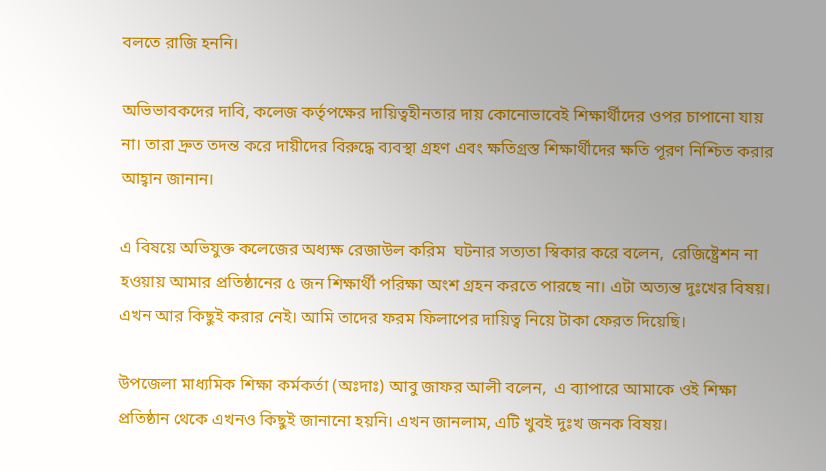বলতে রাজি হননি।

অভিভাবকদের দাবি, কলেজ কর্তৃপক্ষের দায়িত্বহীনতার দায় কোনোভাবেই শিক্ষার্থীদের ওপর চাপানো যায় না। তারা দ্রুত তদন্ত করে দায়ীদের বিরুদ্ধে ব্যবস্থা গ্রহণ এবং ক্ষতিগ্রস্ত শিক্ষার্থীদের ক্ষতি পূরণ নিশ্চিত করার আহ্বান জানান।

এ বিষয়ে অভিযুক্ত কলেজের অধ্যক্ষ রেজাউল করিম  ঘটনার সত্যতা স্বিকার করে বলেন,  রেজিষ্ট্রেশন না হওয়ায় আমার প্রতিষ্ঠানের ৫ জন শিক্ষার্থী পরিক্ষা অংশ গ্রহন করতে পারছে না। এটা অত্যন্ত দুঃখের বিষয়। এখন আর কিছুই করার নেই। আমি তাদের ফরম ফিলাপের দায়িত্ব নিয়ে টাকা ফেরত দিয়েছি।

উপজেলা মাধ্যমিক শিক্ষা কর্মকর্তা (অঃদাঃ) আবু জাফর আলী বলেন,  এ ব্যাপারে আমাকে ওই শিক্ষা প্রতিষ্ঠান থেকে এখনও কিছুই জানানো হয়নি। এখন জানলাম, এটি খুবই দুঃখ জনক বিষয়।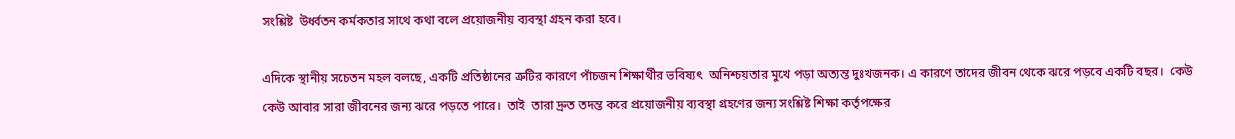সংশ্লিষ্ট  উর্ধ্বতন কর্মকতার সাথে কথা বলে প্রয়োজনীয় ব্যবস্থা গ্রহন করা হবে।

এদিকে স্থানীয় সচেতন মহল বলছে, একটি প্রতিষ্ঠানের ত্রুটির কারণে পাঁচজন শিক্ষার্থীর ভবিষ্যৎ  অনিশ্চয়তার মুখে পড়া অত্যন্ত দুঃখজনক। এ কারণে তাদের জীবন থেকে ঝরে পড়বে একটি বছর।  কেউ কেউ আবার সারা জীবনের জন্য ঝরে পড়তে পারে।  তাই  তারা দ্রুত তদন্ত করে প্রয়োজনীয় ব্যবস্থা গ্রহণের জন্য সংশ্লিষ্ট শিক্ষা কর্তৃপক্ষের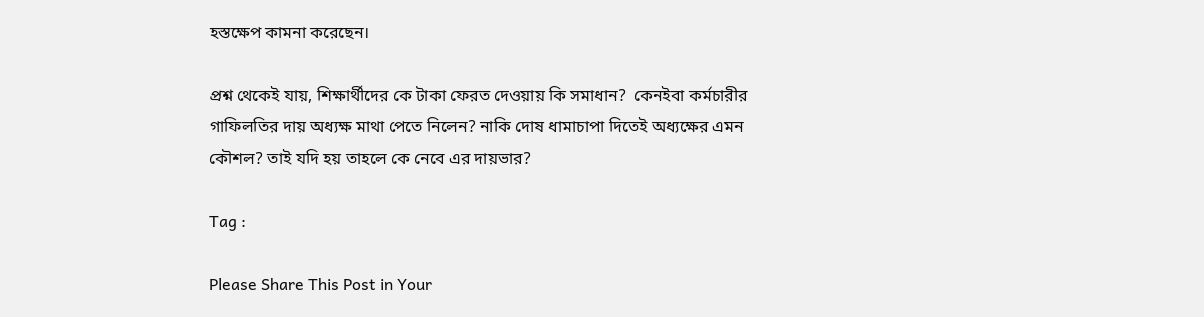হস্তক্ষেপ কামনা করেছেন।

প্রশ্ন থেকেই যায়, শিক্ষার্থীদের কে টাকা ফেরত দেওয়ায় কি সমাধান?  কেনইবা কর্মচারীর গাফিলতির দায় অধ্যক্ষ মাথা পেতে নিলেন? নাকি দোষ ধামাচাপা দিতেই অধ্যক্ষের এমন কৌশল? তাই যদি হয় তাহলে কে নেবে এর দায়ভার?

Tag :

Please Share This Post in Your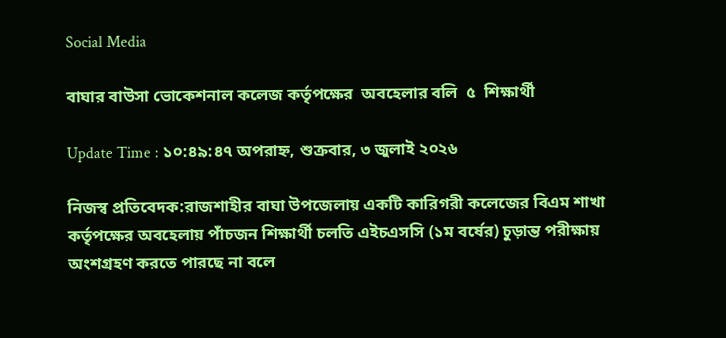Social Media

বাঘার বাউসা ভোকেশনাল কলেজ কর্তৃপক্ষের  অবহেলার বলি  ৫  শিক্ষার্থী

Update Time : ১০:৪৯:৪৭ অপরাহ্ন, শুক্রবার, ৩ জুলাই ২০২৬

নিজস্ব প্রতিবেদক:রাজশাহীর বাঘা উপজেলায় একটি কারিগরী কলেজের বিএম শাখা কর্তৃপক্ষের অবহেলায় পাঁচজন শিক্ষার্থী চলতি এইচএসসি (১ম বর্ষের) চুড়ান্ত পরীক্ষায় অংশগ্রহণ করতে পারছে না বলে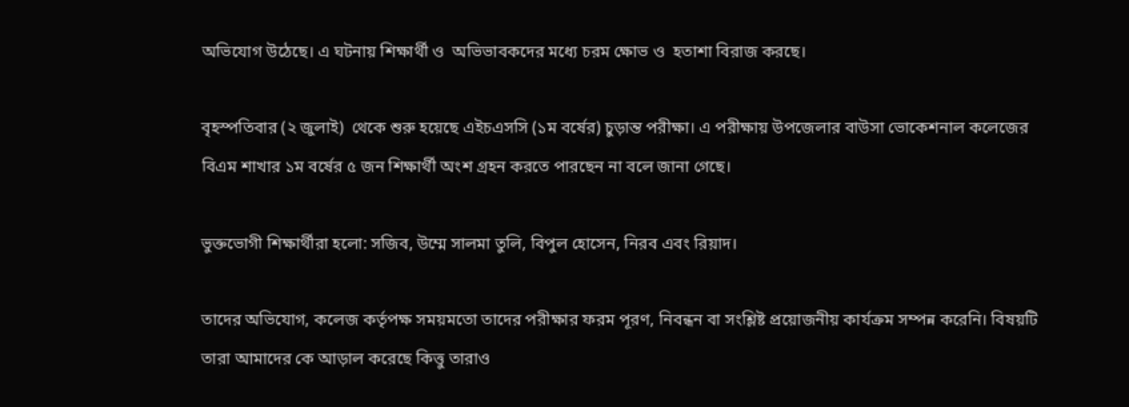অভিযোগ উঠেছে। এ ঘটনায় শিক্ষার্থী ও  অভিভাবকদের মধ্যে চরম ক্ষোভ ও  হতাশা বিরাজ করছে।

বৃহস্পতিবার (২ জুলাই)  থেকে শুরু হয়েছে এইচএসসি (১ম বর্ষের) চুড়ান্ত পরীক্ষা। এ পরীক্ষায় উপজেলার বাউসা ভোকেশনাল কলেজের বিএম শাখার ১ম বর্ষের ৫ জন শিক্ষার্থী অংশ গ্রহন করতে পারছেন না বলে জানা গেছে।

ভুক্তভোগী শিক্ষার্থীরা হলো: সজিব, উম্মে সালমা তুলি, বিপুল হোসেন, নিরব এবং রিয়াদ।

তাদের অভিযোগ, কলেজ কর্তৃপক্ষ সময়মতো তাদের পরীক্ষার ফরম পূরণ, নিবন্ধন বা সংশ্লিষ্ট প্রয়োজনীয় কার্যক্রম সম্পন্ন করেনি। বিষয়টি তারা আমাদের কে আড়াল করেছে কিত্তু তারাও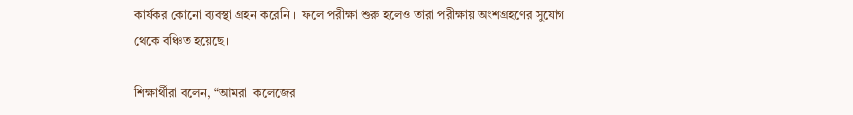কার্যকর কোনো ব্যবস্থা গ্রহন করেনি ।  ফলে পরীক্ষা শুরু হলেও তারা পরীক্ষায় অংশগ্রহণের সুযোগ থেকে বঞ্চিত হয়েছে।

শিক্ষার্থীরা বলেন, “আমরা  কলেজের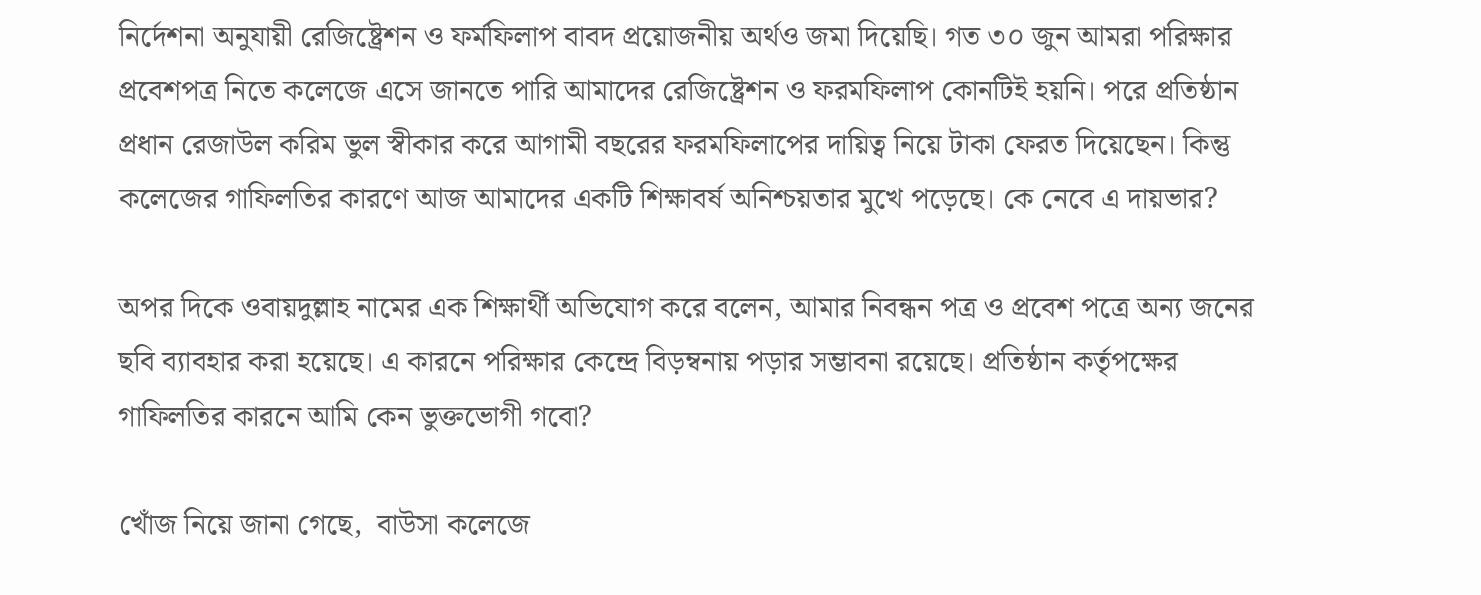নির্দেশনা অনুযায়ী রেজিষ্ট্রেশন ও ফর্মফিলাপ বাবদ প্রয়োজনীয় অর্থও জমা দিয়েছি। গত ৩০ জুন আমরা পরিক্ষার প্রবেশপত্র নিতে কলেজে এসে জানতে পারি আমাদের রেজিষ্ট্রেশন ও ফরমফিলাপ কোনটিই হয়নি। পরে প্রতিষ্ঠান প্রধান রেজাউল করিম ভুল স্বীকার করে আগামী বছরের ফরমফিলাপের দায়িত্ব নিয়ে টাকা ফেরত দিয়েছেন। কিন্তু কলেজের গাফিলতির কারণে আজ আমাদের একটি শিক্ষাবর্ষ অনিশ্চয়তার মুখে পড়েছে। কে নেবে এ দায়ভার?

অপর দিকে ওবায়দুল্লাহ নামের এক শিক্ষার্থী অভিযোগ করে বলেন, আমার নিবন্ধন পত্র ও প্রবেশ পত্রে অন্য জনের ছবি ব্যাবহার করা হয়েছে। এ কারনে পরিক্ষার কেন্দ্রে বিড়ম্বনায় পড়ার সম্ভাবনা রয়েছে। প্রতিষ্ঠান কর্তৃপক্ষের গাফিলতির কারনে আমি কেন ভুক্তভোগী গবো?

খোঁজ নিয়ে জানা গেছে,  বাউসা কলেজে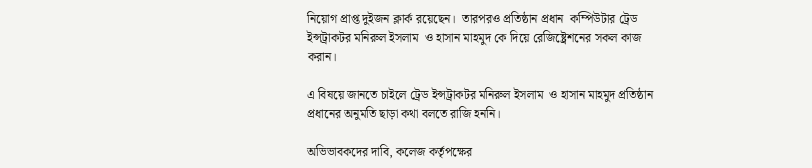নিয়োগ প্রাপ্ত দুইজন ক্লার্ক রয়েছেন।  তারপরও প্রতিষ্ঠান প্রধান  কম্পিউটার ট্রেড ইন্সট্রাকটর মনিরুল ইসলাম  ও হাসান মাহমুদ কে দিয়ে রেজিষ্ট্রেশনের সকল কাজ করান।

এ বিষয়ে জানতে চাইলে ট্রেড ইন্সট্রাকটর মনিরুল ইসলাম  ও হাসান মাহমুদ প্রতিষ্ঠান প্রধানের অনুমতি ছাড়া কথা বলতে রাজি হননি।

অভিভাবকদের দাবি, কলেজ কর্তৃপক্ষের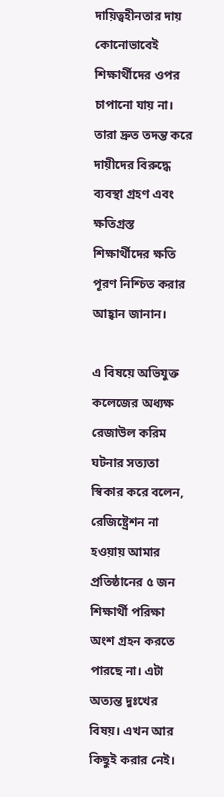দায়িত্বহীনতার দায় কোনোভাবেই শিক্ষার্থীদের ওপর চাপানো যায় না। তারা দ্রুত তদন্ত করে দায়ীদের বিরুদ্ধে ব্যবস্থা গ্রহণ এবং ক্ষতিগ্রস্ত শিক্ষার্থীদের ক্ষতি পূরণ নিশ্চিত করার আহ্বান জানান।

এ বিষয়ে অভিযুক্ত কলেজের অধ্যক্ষ রেজাউল করিম  ঘটনার সত্যতা স্বিকার করে বলেন,  রেজিষ্ট্রেশন না হওয়ায় আমার প্রতিষ্ঠানের ৫ জন শিক্ষার্থী পরিক্ষা অংশ গ্রহন করতে পারছে না। এটা অত্যন্ত দুঃখের বিষয়। এখন আর কিছুই করার নেই।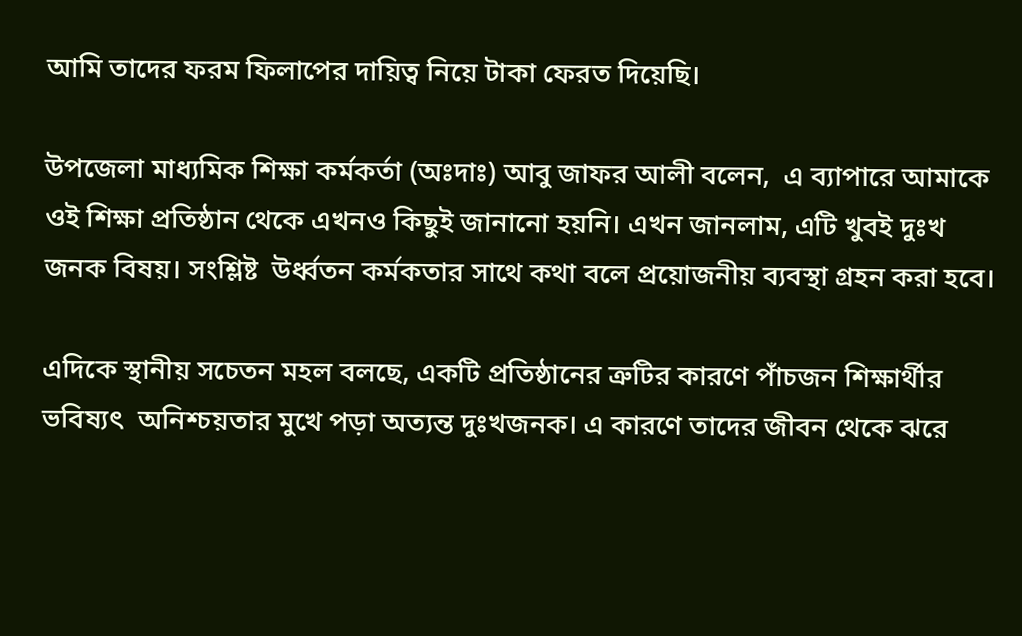আমি তাদের ফরম ফিলাপের দায়িত্ব নিয়ে টাকা ফেরত দিয়েছি।

উপজেলা মাধ্যমিক শিক্ষা কর্মকর্তা (অঃদাঃ) আবু জাফর আলী বলেন,  এ ব্যাপারে আমাকে ওই শিক্ষা প্রতিষ্ঠান থেকে এখনও কিছুই জানানো হয়নি। এখন জানলাম, এটি খুবই দুঃখ জনক বিষয়। সংশ্লিষ্ট  উর্ধ্বতন কর্মকতার সাথে কথা বলে প্রয়োজনীয় ব্যবস্থা গ্রহন করা হবে।

এদিকে স্থানীয় সচেতন মহল বলছে, একটি প্রতিষ্ঠানের ত্রুটির কারণে পাঁচজন শিক্ষার্থীর ভবিষ্যৎ  অনিশ্চয়তার মুখে পড়া অত্যন্ত দুঃখজনক। এ কারণে তাদের জীবন থেকে ঝরে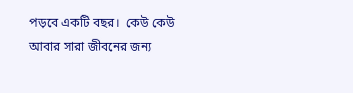পড়বে একটি বছর।  কেউ কেউ আবার সারা জীবনের জন্য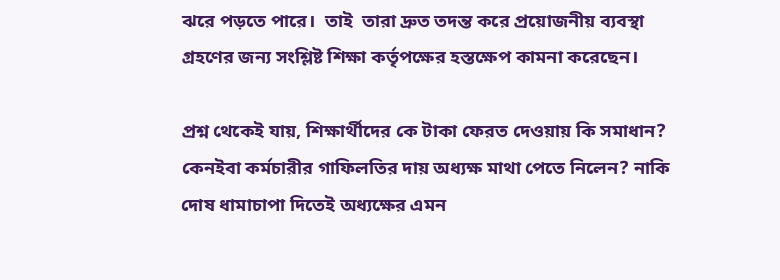ঝরে পড়তে পারে।  তাই  তারা দ্রুত তদন্ত করে প্রয়োজনীয় ব্যবস্থা গ্রহণের জন্য সংশ্লিষ্ট শিক্ষা কর্তৃপক্ষের হস্তক্ষেপ কামনা করেছেন।

প্রশ্ন থেকেই যায়, শিক্ষার্থীদের কে টাকা ফেরত দেওয়ায় কি সমাধান?  কেনইবা কর্মচারীর গাফিলতির দায় অধ্যক্ষ মাথা পেতে নিলেন? নাকি দোষ ধামাচাপা দিতেই অধ্যক্ষের এমন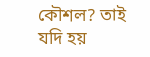কৌশল? তাই যদি হয়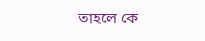তাহলে কে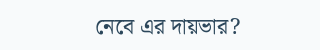নেবে এর দায়ভার?